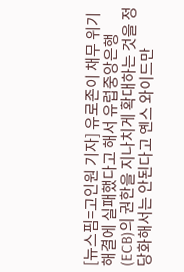[뉴스핌=고인원 기자] 유로존이 채무 위기 해결에 실패했다고 해서 유럽중앙은행(ECB)의 권한을 지나치게 확대하는 것을 정당화해서는 안된다고 옌스 와이드만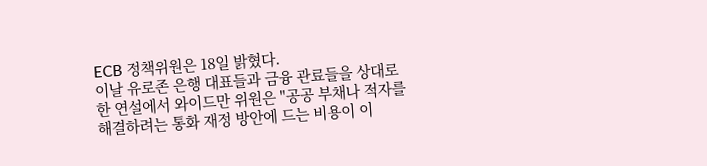ECB 정책위원은 18일 밝혔다.
이날 유로존 은행 대표들과 금융 관료들을 상대로 한 연설에서 와이드만 위원은 "공공 부채나 적자를 해결하려는 통화 재정 방안에 드는 비용이 이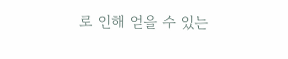로 인해 얻을 수 있는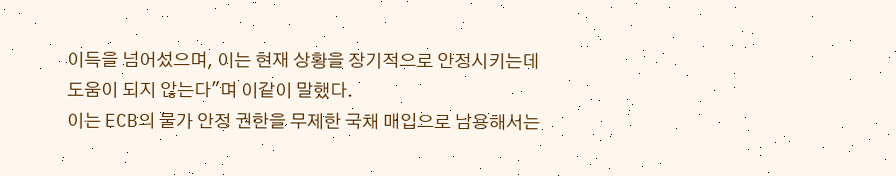이득을 넘어섰으며, 이는 현재 상황을 장기적으로 안정시키는데 도움이 되지 않는다"며 이같이 말했다.
이는 ECB의 물가 안정 권한을 무제한 국채 매입으로 남용해서는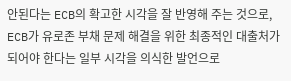안된다는 ECB의 확고한 시각을 잘 반영해 주는 것으로, ECB가 유로존 부채 문제 해결을 위한 최종적인 대출처가 되어야 한다는 일부 시각을 의식한 발언으로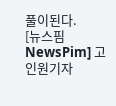풀이된다.
[뉴스핌 NewsPim] 고인원기자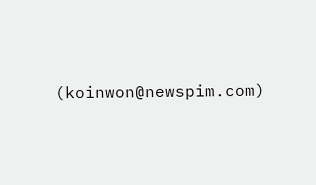(koinwon@newspim.com)